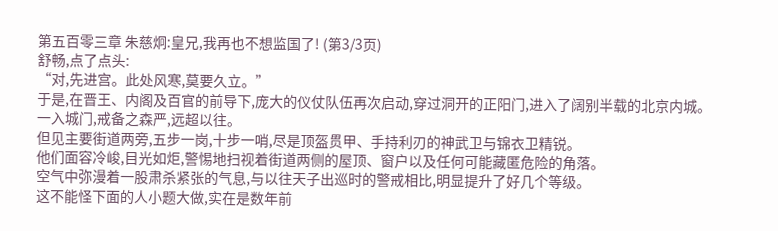第五百零三章 朱慈炯:皇兄,我再也不想监国了! (第3/3页)
舒畅,点了点头:
“对,先进宫。此处风寒,莫要久立。”
于是,在晋王、内阁及百官的前导下,庞大的仪仗队伍再次启动,穿过洞开的正阳门,进入了阔别半载的北京内城。
一入城门,戒备之森严,远超以往。
但见主要街道两旁,五步一岗,十步一哨,尽是顶盔贯甲、手持利刃的神武卫与锦衣卫精锐。
他们面容冷峻,目光如炬,警惕地扫视着街道两侧的屋顶、窗户以及任何可能藏匿危险的角落。
空气中弥漫着一股肃杀紧张的气息,与以往天子出巡时的警戒相比,明显提升了好几个等级。
这不能怪下面的人小题大做,实在是数年前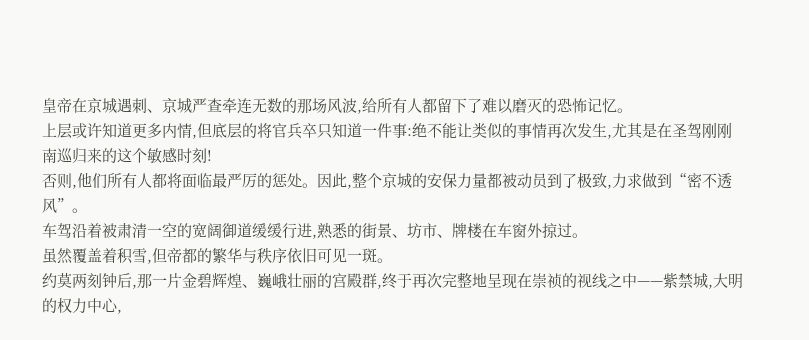皇帝在京城遇刺、京城严查牵连无数的那场风波,给所有人都留下了难以磨灭的恐怖记忆。
上层或许知道更多内情,但底层的将官兵卒只知道一件事:绝不能让类似的事情再次发生,尤其是在圣驾刚刚南巡归来的这个敏感时刻!
否则,他们所有人都将面临最严厉的惩处。因此,整个京城的安保力量都被动员到了极致,力求做到“密不透风”。
车驾沿着被肃清一空的宽阔御道缓缓行进,熟悉的街景、坊市、牌楼在车窗外掠过。
虽然覆盖着积雪,但帝都的繁华与秩序依旧可见一斑。
约莫两刻钟后,那一片金碧辉煌、巍峨壮丽的宫殿群,终于再次完整地呈现在崇祯的视线之中——紫禁城,大明的权力中心,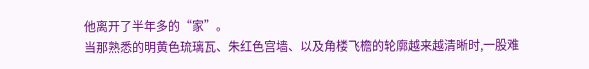他离开了半年多的“家”。
当那熟悉的明黄色琉璃瓦、朱红色宫墙、以及角楼飞檐的轮廓越来越清晰时,一股难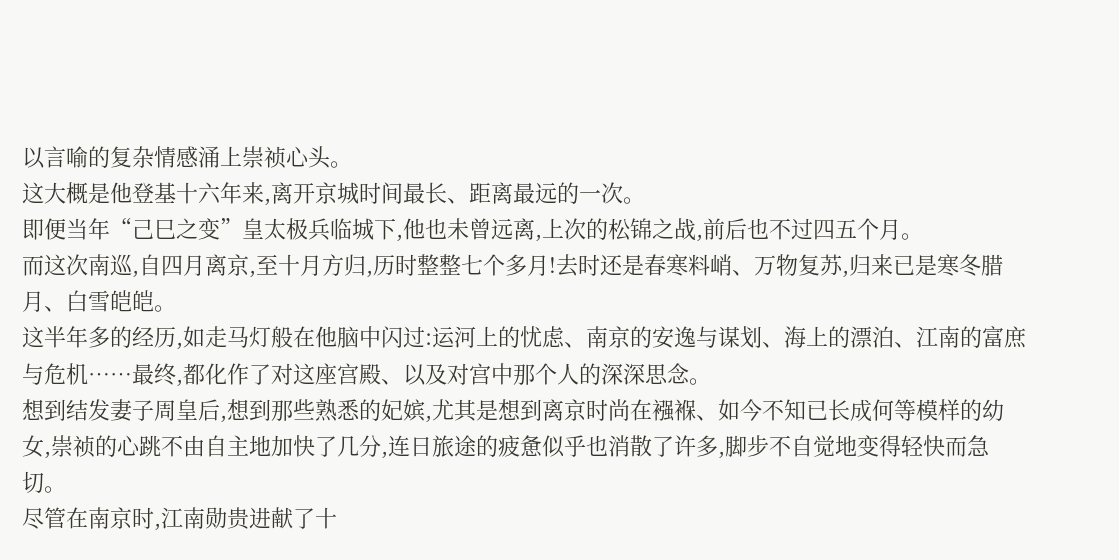以言喻的复杂情感涌上崇祯心头。
这大概是他登基十六年来,离开京城时间最长、距离最远的一次。
即便当年“己巳之变”皇太极兵临城下,他也未曾远离,上次的松锦之战,前后也不过四五个月。
而这次南巡,自四月离京,至十月方归,历时整整七个多月!去时还是春寒料峭、万物复苏,归来已是寒冬腊月、白雪皑皑。
这半年多的经历,如走马灯般在他脑中闪过:运河上的忧虑、南京的安逸与谋划、海上的漂泊、江南的富庶与危机……最终,都化作了对这座宫殿、以及对宫中那个人的深深思念。
想到结发妻子周皇后,想到那些熟悉的妃嫔,尤其是想到离京时尚在襁褓、如今不知已长成何等模样的幼女,崇祯的心跳不由自主地加快了几分,连日旅途的疲惫似乎也消散了许多,脚步不自觉地变得轻快而急切。
尽管在南京时,江南勋贵进献了十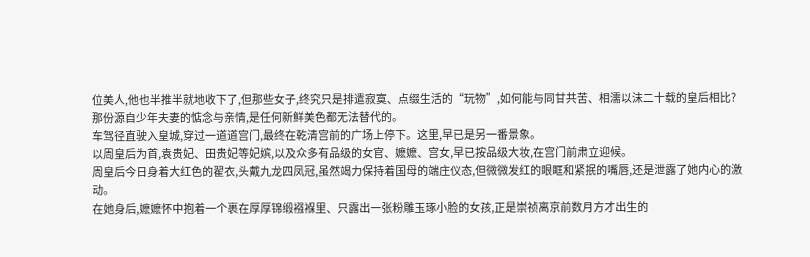位美人,他也半推半就地收下了,但那些女子,终究只是排遣寂寞、点缀生活的“玩物”,如何能与同甘共苦、相濡以沫二十载的皇后相比?
那份源自少年夫妻的惦念与亲情,是任何新鲜美色都无法替代的。
车驾径直驶入皇城,穿过一道道宫门,最终在乾清宫前的广场上停下。这里,早已是另一番景象。
以周皇后为首,袁贵妃、田贵妃等妃嫔,以及众多有品级的女官、嬷嬷、宫女,早已按品级大妆,在宫门前肃立迎候。
周皇后今日身着大红色的翟衣,头戴九龙四凤冠,虽然竭力保持着国母的端庄仪态,但微微发红的眼眶和紧抿的嘴唇,还是泄露了她内心的激动。
在她身后,嬷嬷怀中抱着一个裹在厚厚锦缎襁褓里、只露出一张粉雕玉琢小脸的女孩,正是崇祯离京前数月方才出生的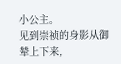小公主。
见到崇祯的身影从御辇上下来,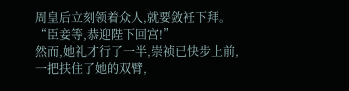周皇后立刻领着众人,就要敛衽下拜。
“臣妾等,恭迎陛下回宫!”
然而,她礼才行了一半,崇祯已快步上前,一把扶住了她的双臂,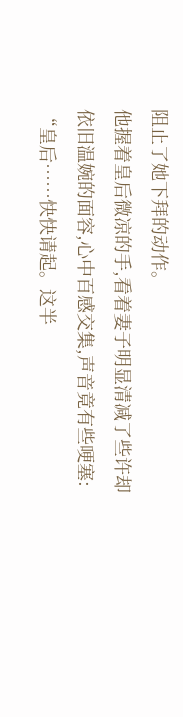阻止了她下拜的动作。
他握着皇后微凉的手,看着妻子明显清减了些许却依旧温婉的面容,心中百感交集,声音竟有些哽塞:
“皇后……快快请起。这半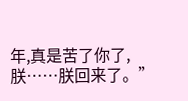年,真是苦了你了,朕……朕回来了。”